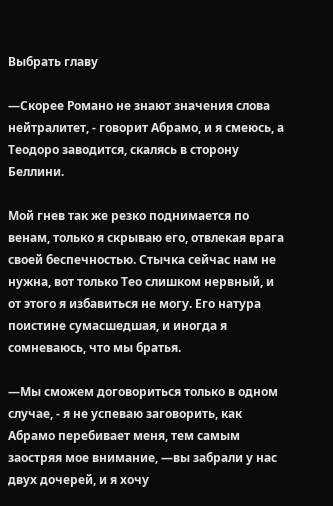Выбрать главу

—Скорее Романо не знают значения слова нейтралитет, - говорит Абрамо, и я смеюсь, а Теодоро заводится, скалясь в сторону Беллини.

Мой гнев так же резко поднимается по венам, только я скрываю его, отвлекая врага своей беспечностью. Стычка сейчас нам не нужна, вот только Тео слишком нервный, и от этого я избавиться не могу. Его натура поистине сумасшедшая, и иногда я сомневаюсь, что мы братья.

—Мы сможем договориться только в одном случае, - я не успеваю заговорить, как Абрамо перебивает меня, тем самым заостряя мое внимание, —вы забрали у нас двух дочерей, и я хочу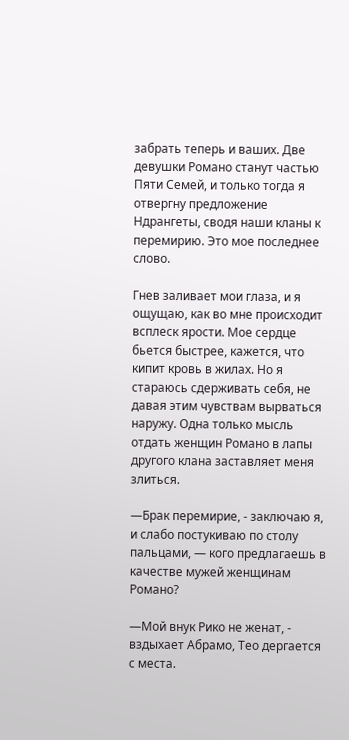забрать теперь и ваших. Две девушки Романо станут частью Пяти Семей, и только тогда я отвергну предложение Ндрангеты, сводя наши кланы к перемирию. Это мое последнее слово.

Гнев заливает мои глаза, и я ощущаю, как во мне происходит всплеск ярости. Мое сердце бьется быстрее, кажется, что кипит кровь в жилах. Но я стараюсь сдерживать себя, не давая этим чувствам вырваться наружу. Одна только мысль отдать женщин Романо в лапы другого клана заставляет меня злиться.

—Брак перемирие, - заключаю я, и слабо постукиваю по столу пальцами, — кого предлагаешь в качестве мужей женщинам Романо?

—Мой внук Рико не женат, - вздыхает Абрамо, Тео дергается с места.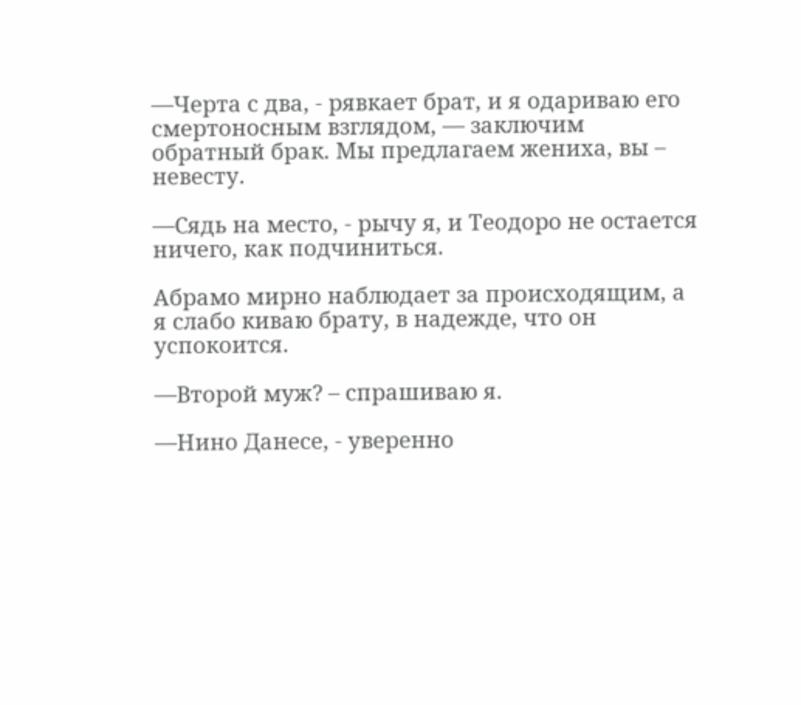—Черта с два, - рявкает брат, и я одариваю его смертоносным взглядом, — заключим обратный брак. Мы предлагаем жениха, вы – невесту.

—Сядь на место, - рычу я, и Теодоро не остается ничего, как подчиниться.

Абрамо мирно наблюдает за происходящим, а я слабо киваю брату, в надежде, что он успокоится.

—Второй муж? – спрашиваю я.

—Нино Данесе, - уверенно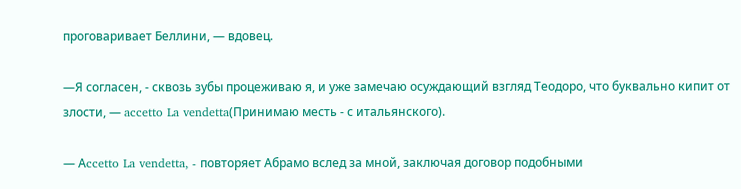проговаривает Беллини, — вдовец.

—Я согласен, - сквозь зубы процеживаю я, и уже замечаю осуждающий взгляд Теодоро, что буквально кипит от злости, — accetto La vendetta(Принимаю месть - с итальянского).

— Аccetto La vendetta, - повторяет Абрамо вслед за мной, заключая договор подобными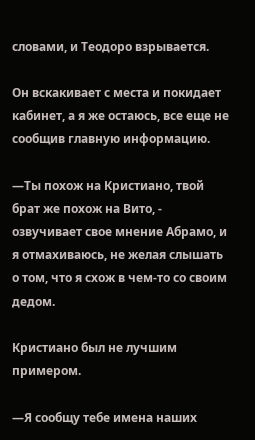словами, и Теодоро взрывается.

Он вскакивает с места и покидает кабинет, а я же остаюсь, все еще не сообщив главную информацию.

—Ты похож на Кристиано, твой брат же похож на Вито, - озвучивает свое мнение Абрамо, и я отмахиваюсь, не желая слышать о том, что я схож в чем-то со своим дедом.

Кристиано был не лучшим примером.

—Я сообщу тебе имена наших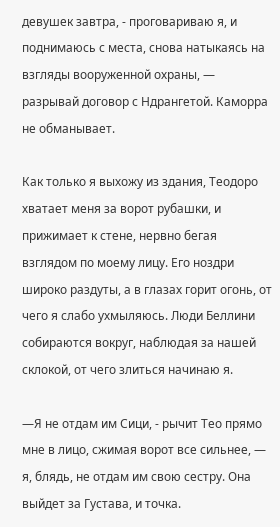девушек завтра, - проговариваю я, и поднимаюсь с места, снова натыкаясь на взгляды вооруженной охраны, — разрывай договор с Ндрангетой. Каморра не обманывает.

Как только я выхожу из здания, Теодоро хватает меня за ворот рубашки, и прижимает к стене, нервно бегая взглядом по моему лицу. Его ноздри широко раздуты, а в глазах горит огонь, от чего я слабо ухмыляюсь. Люди Беллини собираются вокруг, наблюдая за нашей склокой, от чего злиться начинаю я.

—Я не отдам им Сици, - рычит Тео прямо мне в лицо, сжимая ворот все сильнее, — я, блядь, не отдам им свою сестру. Она выйдет за Густава, и точка.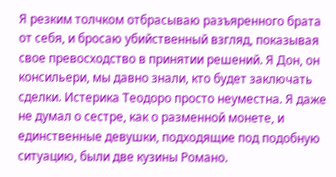Я резким толчком отбрасываю разъяренного брата от себя, и бросаю убийственный взгляд, показывая свое превосходство в принятии решений. Я Дон, он консильери, мы давно знали, кто будет заключать сделки. Истерика Теодоро просто неуместна. Я даже не думал о сестре, как о разменной монете, и единственные девушки, подходящие под подобную ситуацию, были две кузины Романо.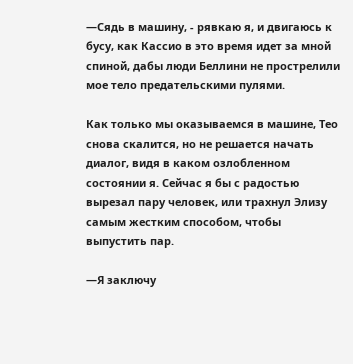—Сядь в машину, - рявкаю я, и двигаюсь к бусу, как Кассио в это время идет за мной спиной, дабы люди Беллини не прострелили мое тело предательскими пулями.

Как только мы оказываемся в машине, Тео снова скалится, но не решается начать диалог, видя в каком озлобленном состоянии я. Сейчас я бы с радостью вырезал пару человек, или трахнул Элизу самым жестким способом, чтобы выпустить пар.

—Я заключу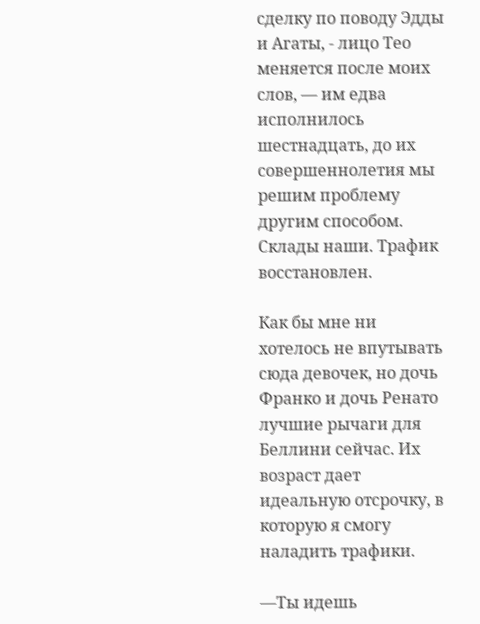сделку по поводу Эдды и Агаты, - лицо Тео меняется после моих слов, — им едва исполнилось шестнадцать, до их совершеннолетия мы решим проблему другим способом. Склады наши. Трафик восстановлен.

Как бы мне ни хотелось не впутывать сюда девочек, но дочь Франко и дочь Ренато лучшие рычаги для Беллини сейчас. Их возраст дает идеальную отсрочку, в которую я смогу наладить трафики.

—Ты идешь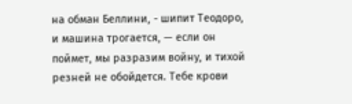на обман Беллини, - шипит Теодоро, и машина трогается, — если он поймет, мы разразим войну, и тихой резней не обойдется. Тебе крови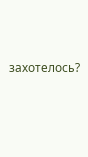захотелось?